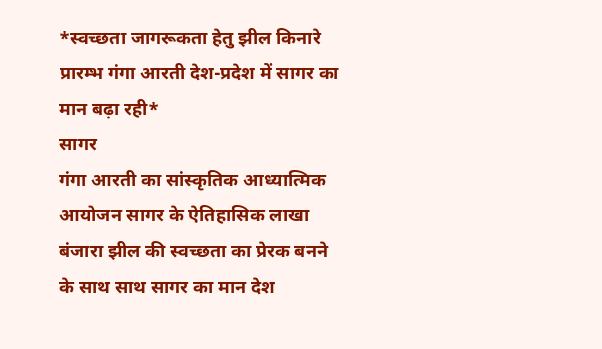*स्वच्छता जागरूकता हेतु झील किनारे प्रारम्भ गंगा आरती देश-प्रदेश में सागर का मान बढ़ा रही*
सागर
गंगा आरती का सांस्कृतिक आध्यात्मिक आयोजन सागर के ऐतिहासिक लाखा बंजारा झील की स्वच्छता का प्रेरक बनने के साथ साथ सागर का मान देश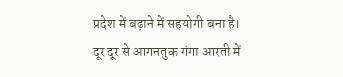प्रदेश में बढ़ाने में सहयोगी बना है। दूर दूर से आगनतुक गंगा आरती में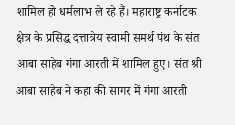शामिल हो धर्मलाभ ले रहे हैं। महाराष्ट्र कर्नाटक क्षेत्र के प्रसिद्ध दत्तात्रेय स्वामी समर्थ पंथ के संत आबा साहेब गंगा आरती में शामिल हुए। संत श्री आबा साहेब ने कहा की सागर में गंगा आरती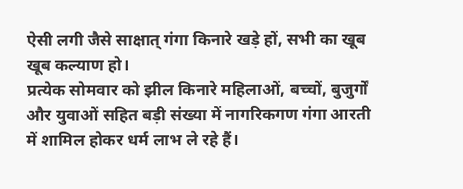ऐसी लगी जैसे साक्षात् गंगा किनारे खड़े हों, सभी का खूब खूब कल्याण हो।
प्रत्येक सोमवार को झील किनारे महिलाओं, बच्चों, बुजुर्गों और युवाओं सहित बड़ी संख्या में नागरिकगण गंगा आरती में शामिल होकर धर्म लाभ ले रहे हैं।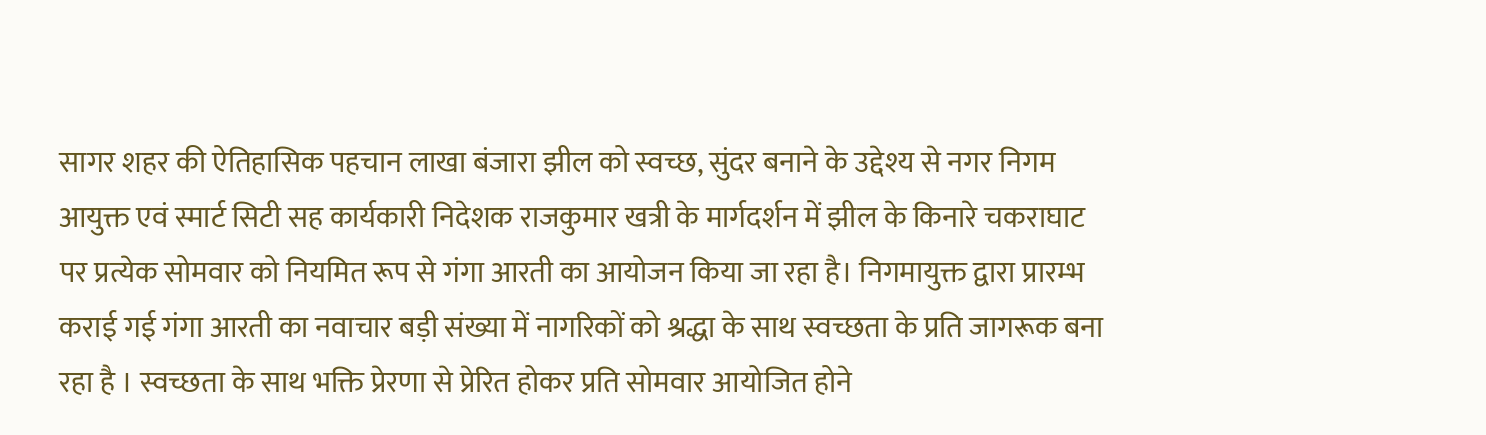सागर शहर की ऐतिहासिक पहचान लाखा बंजारा झील को स्वच्छ, सुंदर बनाने के उद्देश्य से नगर निगम आयुक्त एवं स्मार्ट सिटी सह कार्यकारी निदेशक राजकुमार खत्री के मार्गदर्शन में झील के किनारे चकराघाट पर प्रत्येक सोमवार को नियमित रूप से गंगा आरती का आयोजन किया जा रहा है। निगमायुक्त द्वारा प्रारम्भ कराई गई गंगा आरती का नवाचार बड़ी संख्या में नागरिकों को श्रद्धा के साथ स्वच्छता के प्रति जागरूक बना रहा है । स्वच्छता के साथ भक्ति प्रेरणा से प्रेरित होकर प्रति सोमवार आयोजित होने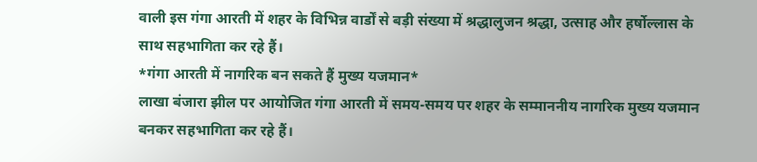वाली इस गंगा आरती में शहर के विभिन्न वार्डों से बड़ी संख्या में श्रद्धालुजन श्रद्धा, उत्साह और हर्षोल्लास के साथ सहभागिता कर रहे हैं।
*गंगा आरती में नागरिक बन सकते हैं मुख्य यजमान*
लाखा बंजारा झील पर आयोजित गंगा आरती में समय-समय पर शहर के सम्माननीय नागरिक मुख्य यजमान बनकर सहभागिता कर रहे हैं।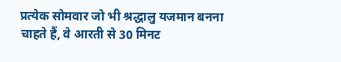प्रत्येक सोमवार जो भी श्रद्धालु यजमान बनना चाहते हैं, वे आरती से 30 मिनट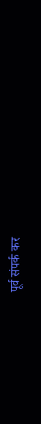पूर्व संपर्क कर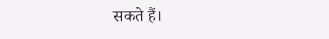सकते हैं।